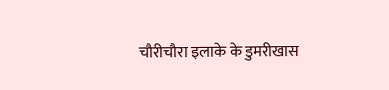चौरीचौरा इलाके के डुमरीखास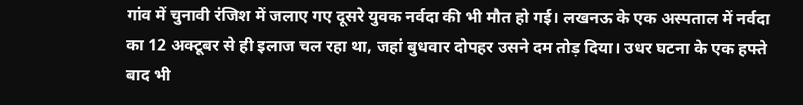गांव में चुनावी रंजिश में जलाए गए दूसरे युवक नर्वदा की भी मौत हो गई। लखनऊ के एक अस्पताल में नर्वदा का 12 अक्टूबर से ही इलाज चल रहा था, जहां बुधवार दोपहर उसने दम तोड़ दिया। उधर घटना के एक हफ्ते बाद भी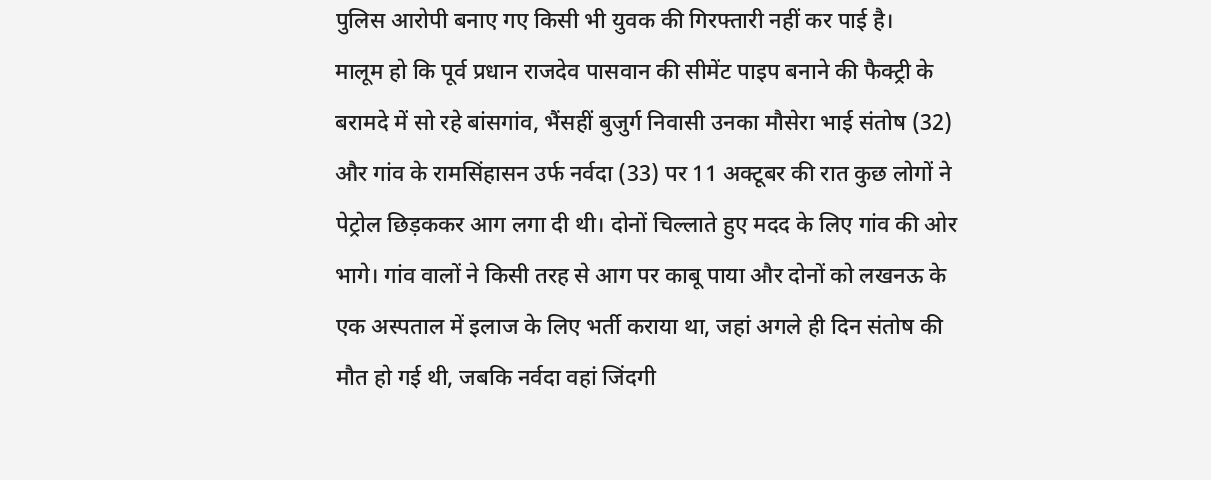पुलिस आरोपी बनाए गए किसी भी युवक की गिरफ्तारी नहीं कर पाई है।
मालूम हो कि पूर्व प्रधान राजदेव पासवान की सीमेंट पाइप बनाने की फैक्ट्री के बरामदे में सो रहे बांसगांव, भैंसहीं बुजुर्ग निवासी उनका मौसेरा भाई संतोष (32) और गांव के रामसिंहासन उर्फ नर्वदा (33) पर 11 अक्टूबर की रात कुछ लोगों ने पेट्रोल छिड़ककर आग लगा दी थी। दोनों चिल्लाते हुए मदद के लिए गांव की ओर भागे। गांव वालों ने किसी तरह से आग पर काबू पाया और दोनों को लखनऊ के एक अस्पताल में इलाज के लिए भर्ती कराया था, जहां अगले ही दिन संतोष की मौत हो गई थी, जबकि नर्वदा वहां जिंदगी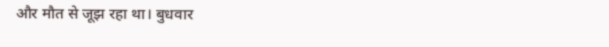और मौत से जूझ रहा था। बुधवार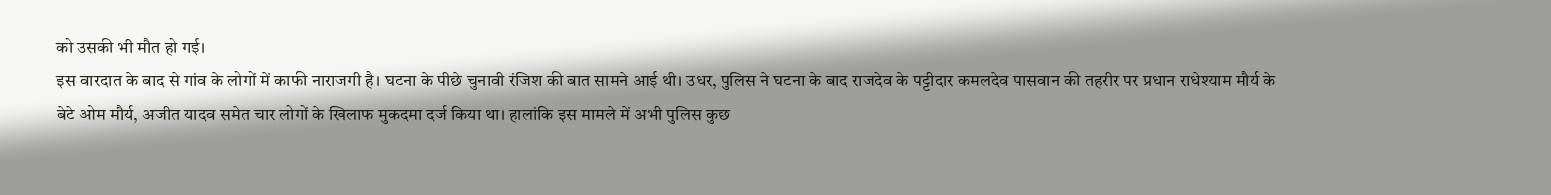को उसकी भी मौत हो गई।
इस वारदात के बाद से गांव के लोगों में काफी नाराजगी है। घटना के पीछे चुनावी रंजिश की बात सामने आई थी। उधर, पुलिस ने घटना के बाद राजदेव के पट्टीदार कमलदेव पासवान की तहरीर पर प्रधान राधेश्याम मौर्य के बेटे ओम मौर्य, अजीत यादव समेत चार लोगों के खिलाफ मुकदमा दर्ज किया था। हालांकि इस मामले में अभी पुलिस कुछ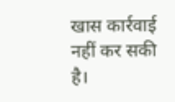खास कार्रवाई नहीं कर सकी है।